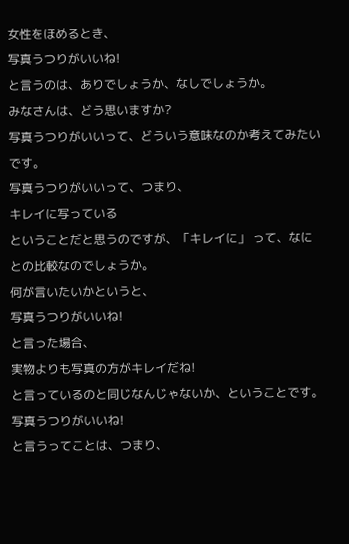女性をほめるとき、
写真うつりがいいね!
と言うのは、ありでしょうか、なしでしょうか。
みなさんは、どう思いますか?
写真うつりがいいって、どういう意味なのか考えてみたいです。
写真うつりがいいって、つまり、
キレイに写っている
ということだと思うのですが、「キレイに」 って、なにとの比較なのでしょうか。
何が言いたいかというと、
写真うつりがいいね!
と言った場合、
実物よりも写真の方がキレイだね!
と言っているのと同じなんじゃないか、ということです。
写真うつりがいいね!
と言うってことは、つまり、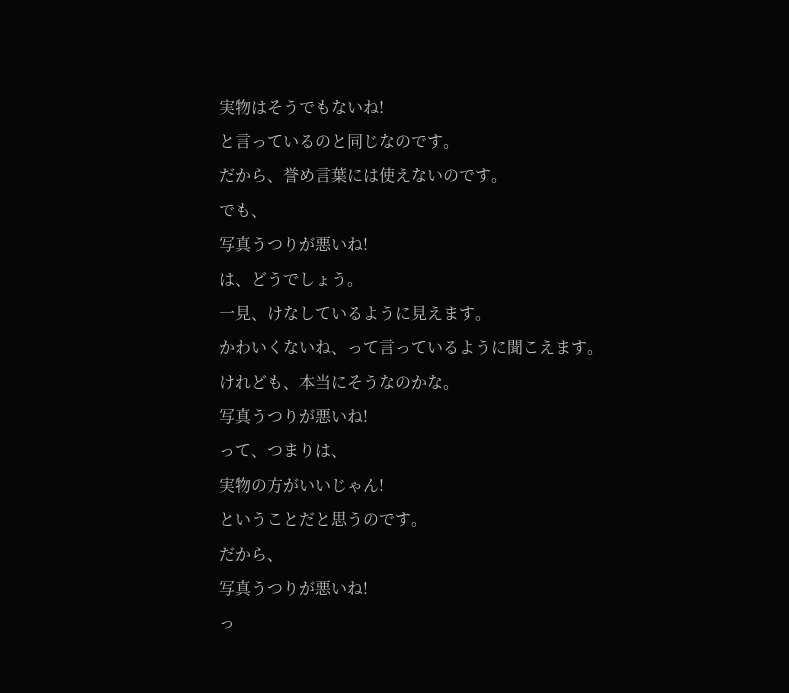実物はそうでもないね!
と言っているのと同じなのです。
だから、誉め言葉には使えないのです。
でも、
写真うつりが悪いね!
は、どうでしょう。
一見、けなしているように見えます。
かわいくないね、って言っているように聞こえます。
けれども、本当にそうなのかな。
写真うつりが悪いね!
って、つまりは、
実物の方がいいじゃん!
ということだと思うのです。
だから、
写真うつりが悪いね!
っ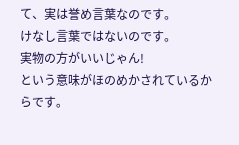て、実は誉め言葉なのです。
けなし言葉ではないのです。
実物の方がいいじゃん!
という意味がほのめかされているからです。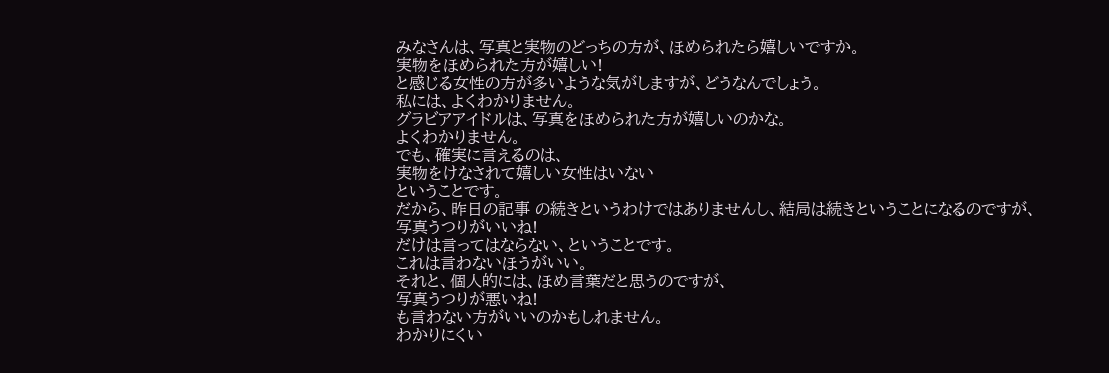みなさんは、写真と実物のどっちの方が、ほめられたら嬉しいですか。
実物をほめられた方が嬉しい!
と感じる女性の方が多いような気がしますが、どうなんでしょう。
私には、よくわかりません。
グラビアアイドルは、写真をほめられた方が嬉しいのかな。
よくわかりません。
でも、確実に言えるのは、
実物をけなされて嬉しい女性はいない
ということです。
だから、昨日の記事 の続きというわけではありませんし、結局は続きということになるのですが、
写真うつりがいいね!
だけは言ってはならない、ということです。
これは言わないほうがいい。
それと、個人的には、ほめ言葉だと思うのですが、
写真うつりが悪いね!
も言わない方がいいのかもしれません。
わかりにくい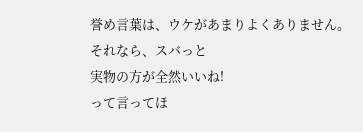誉め言葉は、ウケがあまりよくありません。
それなら、スバっと
実物の方が全然いいね!
って言ってほ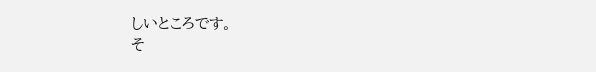しいところです。
そ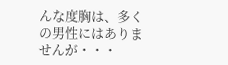んな度胸は、多くの男性にはありませんが・・・